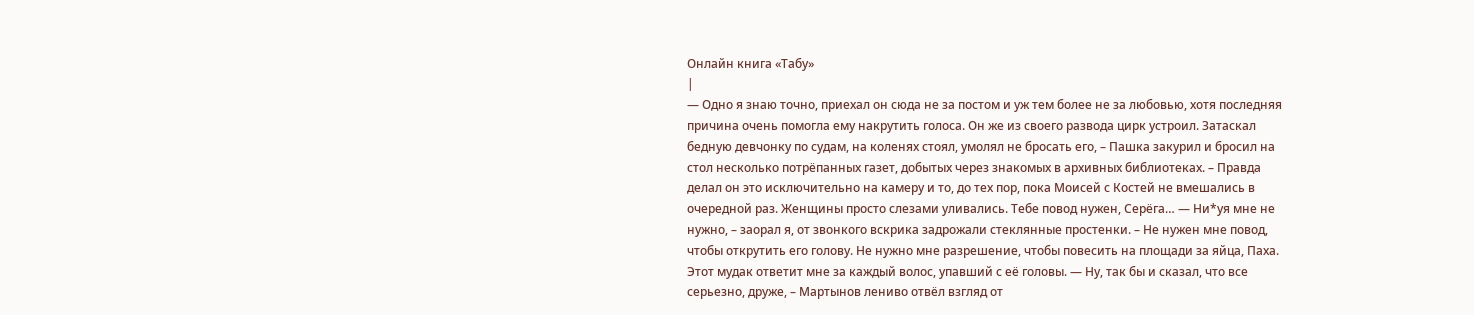Онлайн книга «Табу»
|
— Одно я знаю точно, приехал он сюда не за постом и уж тем более не за любовью, хотя последняя причина очень помогла ему накрутить голоса. Он же из своего развода цирк устроил. Затаскал бедную девчонку по судам, на коленях стоял, умолял не бросать его, – Пашка закурил и бросил на стол несколько потрёпанных газет, добытых через знакомых в архивных библиотеках. – Правда делал он это исключительно на камеру и то, до тех пор, пока Моисей с Костей не вмешались в очередной раз. Женщины просто слезами уливались. Тебе повод нужен, Серёга… — Ни*уя мне не нужно, – заорал я, от звонкого вскрика задрожали стеклянные простенки. – Не нужен мне повод, чтобы открутить его голову. Не нужно мне разрешение, чтобы повесить на площади за яйца, Паха. Этот мудак ответит мне за каждый волос, упавший с её головы. — Ну, так бы и сказал, что все серьезно, друже, – Мартынов лениво отвёл взгляд от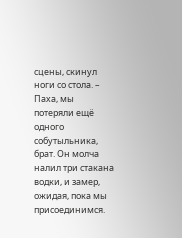сцены, скинул ноги со стола. – Паха, мы потеряли ещё одного собутыльника, брат. Он молча налил три стакана водки, и замер, ожидая, пока мы присоединимся.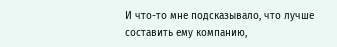И что-то мне подсказывало, что лучше составить ему компанию,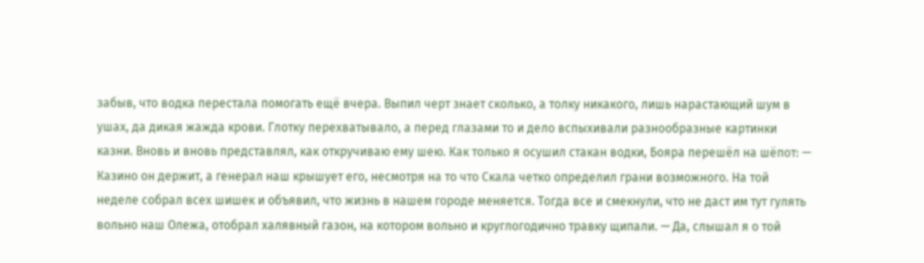забыв, что водка перестала помогать ещё вчера. Выпил черт знает сколько, а толку никакого, лишь нарастающий шум в ушах, да дикая жажда крови. Глотку перехватывало, а перед глазами то и дело вспыхивали разнообразные картинки казни. Вновь и вновь представлял, как откручиваю ему шею. Как только я осушил стакан водки, Бояра перешёл на шёпот: — Казино он держит, а генерал наш крышует его, несмотря на то что Скала четко определил грани возможного. На той неделе собрал всех шишек и объявил, что жизнь в нашем городе меняется. Тогда все и смекнули, что не даст им тут гулять вольно наш Олежа, отобрал халявный газон, на котором вольно и круглогодично травку щипали. — Да, слышал я о той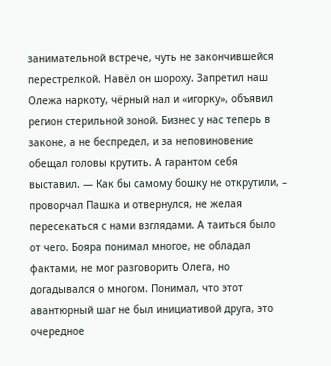занимательной встрече, чуть не закончившейся перестрелкой. Навёл он шороху. Запретил наш Олежа наркоту, чёрный нал и «игорку», объявил регион стерильной зоной. Бизнес у нас теперь в законе, а не беспредел, и за неповиновение обещал головы крутить. А гарантом себя выставил. — Как бы самому бошку не открутили, – проворчал Пашка и отвернулся, не желая пересекаться с нами взглядами. А таиться было от чего. Бояра понимал многое, не обладал фактами, не мог разговорить Олега, но догадывался о многом. Понимал, что этот авантюрный шаг не был инициативой друга, это очередное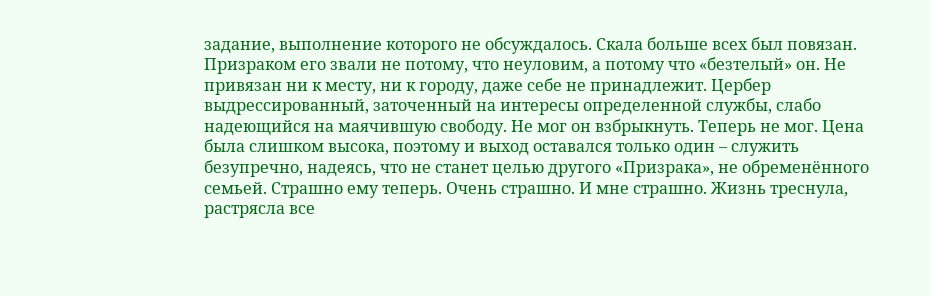задание, выполнение которого не обсуждалось. Скала больше всех был повязан. Призраком его звали не потому, что неуловим, а потому что «безтелый» он. Не привязан ни к месту, ни к городу, даже себе не принадлежит. Цербер выдрессированный, заточенный на интересы определенной службы, слабо надеющийся на маячившую свободу. Не мог он взбрыкнуть. Теперь не мог. Цена была слишком высока, поэтому и выход оставался только один – служить безупречно, надеясь, что не станет целью другого «Призрака», не обременённого семьей. Страшно ему теперь. Очень страшно. И мне страшно. Жизнь треснула, растрясла все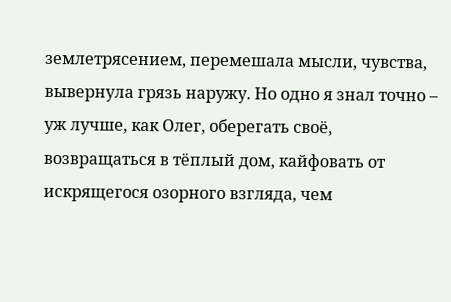землетрясением, перемешала мысли, чувства, вывернула грязь наружу. Но одно я знал точно – уж лучше, как Олег, оберегать своё, возвращаться в тёплый дом, кайфовать от искрящегося озорного взгляда, чем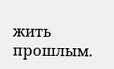жить прошлым.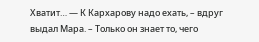Хватит… — К Кархарову надо ехать, – вдруг выдал Мара. – Только он знает то, чего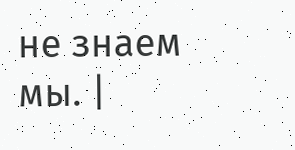не знаем мы. |